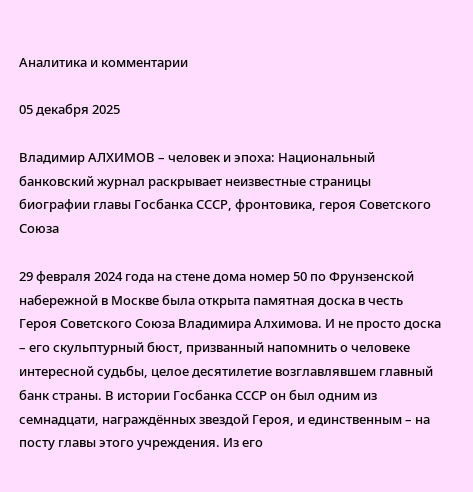Аналитика и комментарии

05 декабря 2025

Владимир АЛХИМОВ – человек и эпоха: Национальный банковский журнал раскрывает неизвестные страницы биографии главы Госбанка СССР, фронтовика, героя Советского Союза

29 февраля 2024 года на стене дома номер 50 по Фрунзенской набережной в Москве была открыта памятная доска в честь Героя Советского Союза Владимира Алхимова. И не просто доска – его скульптурный бюст, призванный напомнить о человеке интересной судьбы, целое десятилетие возглавлявшем главный банк страны. В истории Госбанка СССР он был одним из семнадцати, награждённых звездой Героя, и единственным – на посту главы этого учреждения. Из его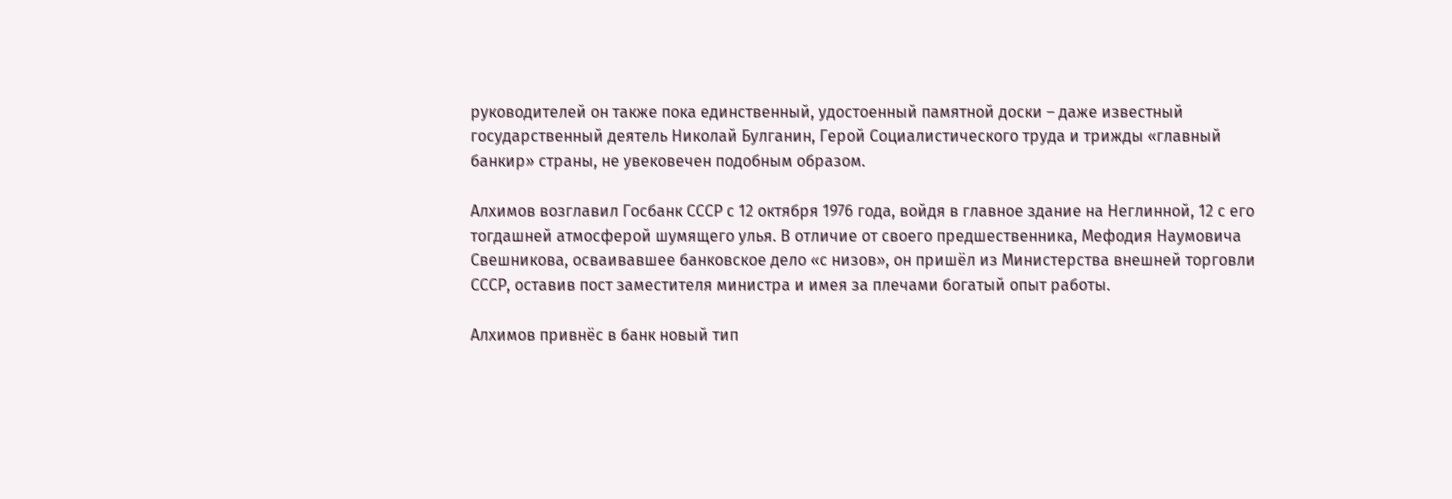руководителей он также пока единственный, удостоенный памятной доски – даже известный государственный деятель Николай Булганин, Герой Социалистического труда и трижды «главный банкир» страны, не увековечен подобным образом.

Алхимов возглавил Госбанк СССР с 12 октября 1976 года, войдя в главное здание на Неглинной, 12 с его тогдашней атмосферой шумящего улья. В отличие от своего предшественника, Мефодия Наумовича Свешникова, осваивавшее банковское дело «с низов», он пришёл из Министерства внешней торговли СССР, оставив пост заместителя министра и имея за плечами богатый опыт работы.

Алхимов привнёс в банк новый тип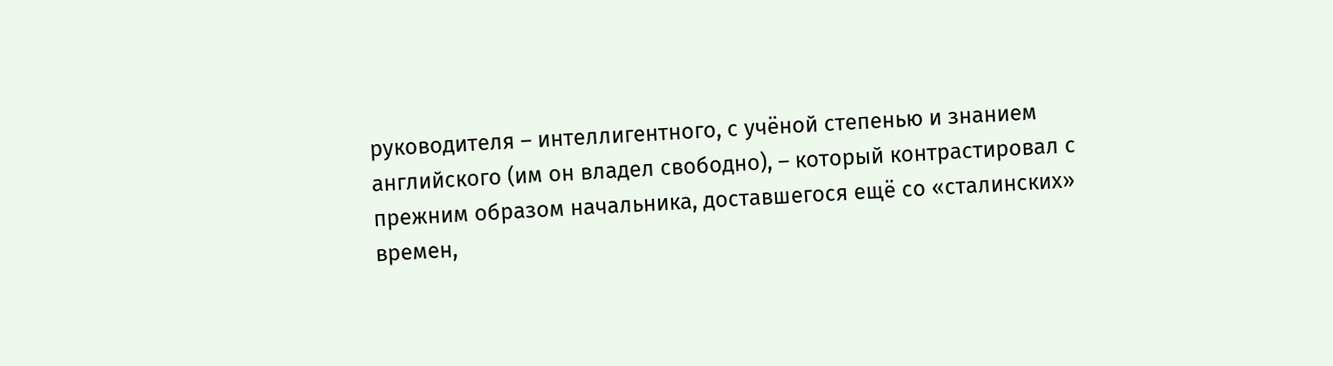руководителя – интеллигентного, с учёной степенью и знанием английского (им он владел свободно), – который контрастировал с прежним образом начальника, доставшегося ещё со «сталинских» времен,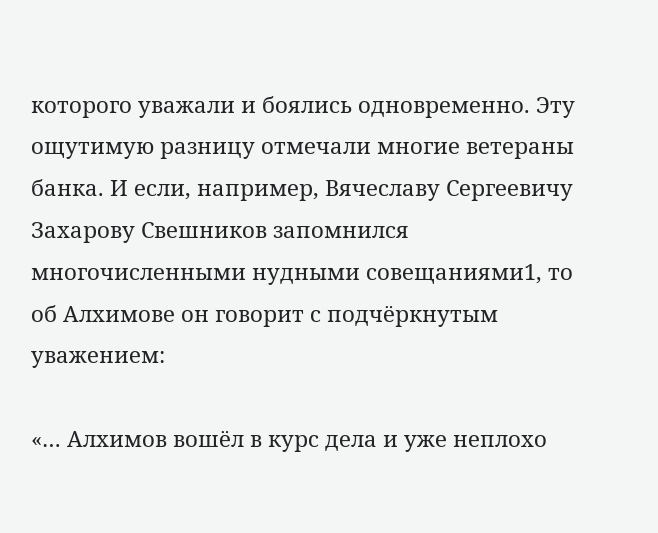которого уважали и боялись одновременно. Эту ощутимую разницу отмечали многие ветераны банка. И если, например, Вячеславу Сергеевичу Захарову Свешников запомнился многочисленными нудными совещаниями1, то об Алхимове он говорит с подчёркнутым уважением:

«… Алхимов вошёл в курс дела и уже неплохо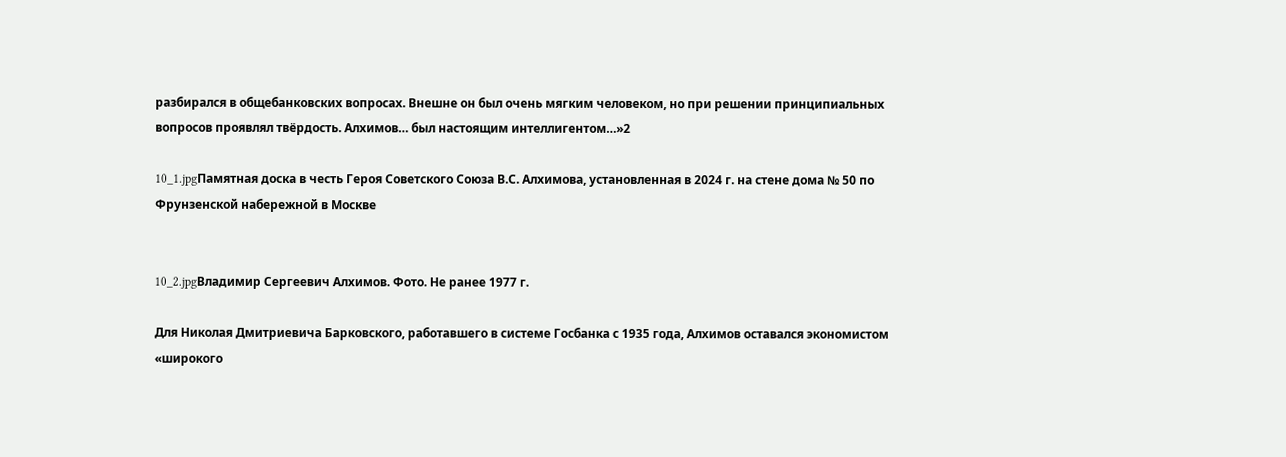разбирался в общебанковских вопросах. Внешне он был очень мягким человеком, но при решении принципиальных вопросов проявлял твёрдость. Алхимов… был настоящим интеллигентом…»2

10_1.jpgПамятная доска в честь Героя Советского Союза В.С. Алхимова, установленная в 2024 г. на стене дома № 50 по Фрунзенской набережной в Москве


10_2.jpgВладимир Сергеевич Алхимов. Фото. Не ранее 1977 г.

Для Николая Дмитриевича Барковского, работавшего в системе Госбанка с 1935 года, Алхимов оставался экономистом «широкого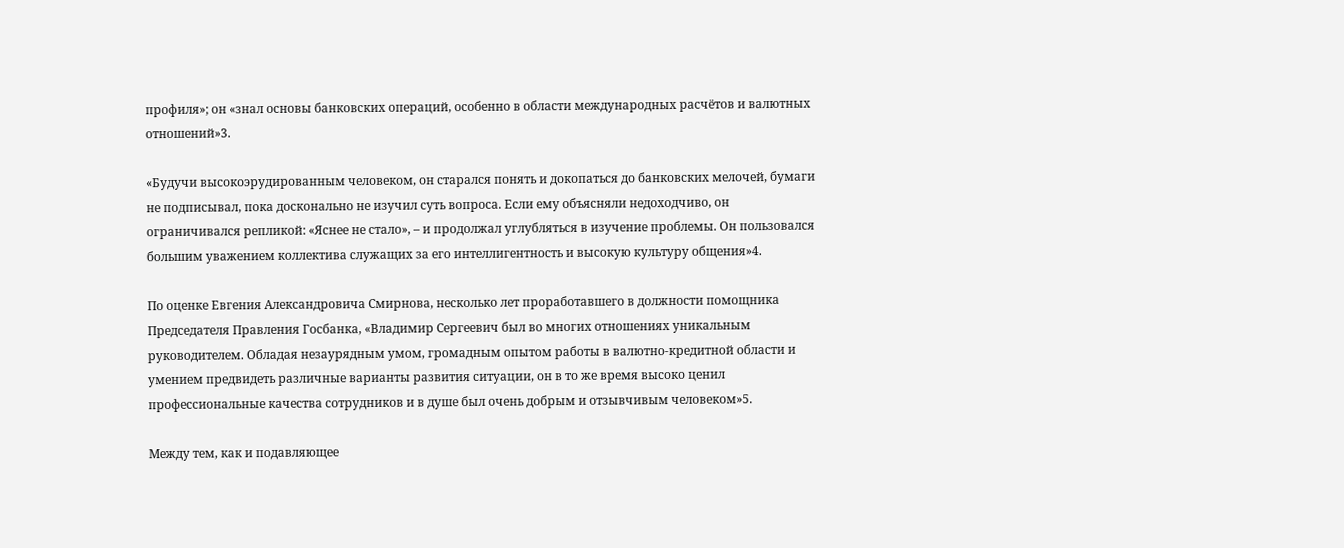профиля»; он «знал основы банковских операций, особенно в области международных расчётов и валютных отношений»3.

«Будучи высокоэрудированным человеком, он старался понять и докопаться до банковских мелочей, бумаги не подписывал, пока досконально не изучил суть вопроса. Если ему объясняли недоходчиво, он ограничивался репликой: «Яснее не стало», – и продолжал углубляться в изучение проблемы. Он пользовался большим уважением коллектива служащих за его интеллигентность и высокую культуру общения»4.

По оценке Евгения Александровича Смирнова, несколько лет проработавшего в должности помощника Председателя Правления Госбанка, «Владимир Сергеевич был во многих отношениях уникальным руководителем. Обладая незаурядным умом, громадным опытом работы в валютно-кредитной области и умением предвидеть различные варианты развития ситуации, он в то же время высоко ценил профессиональные качества сотрудников и в душе был очень добрым и отзывчивым человеком»5.

Между тем, как и подавляющее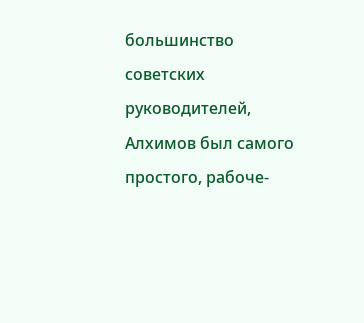большинство советских руководителей, Алхимов был самого простого, рабоче-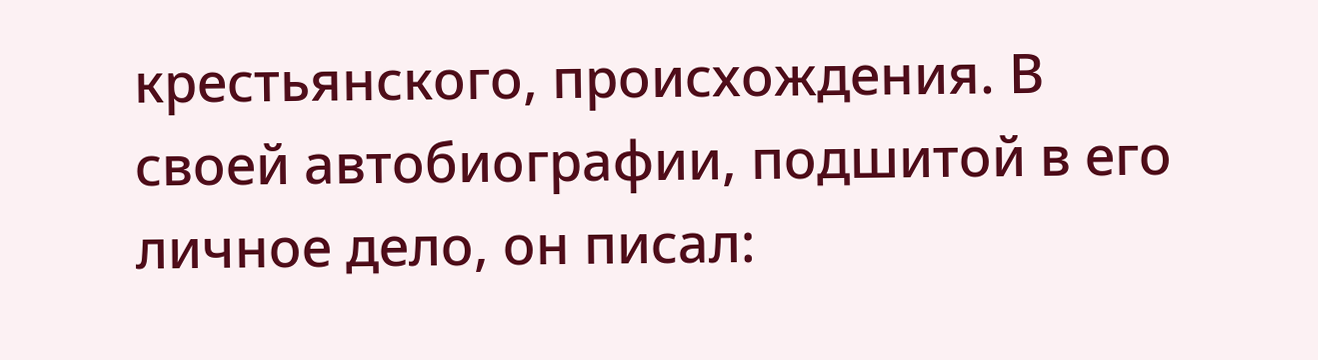крестьянского, происхождения. В своей автобиографии, подшитой в его личное дело, он писал: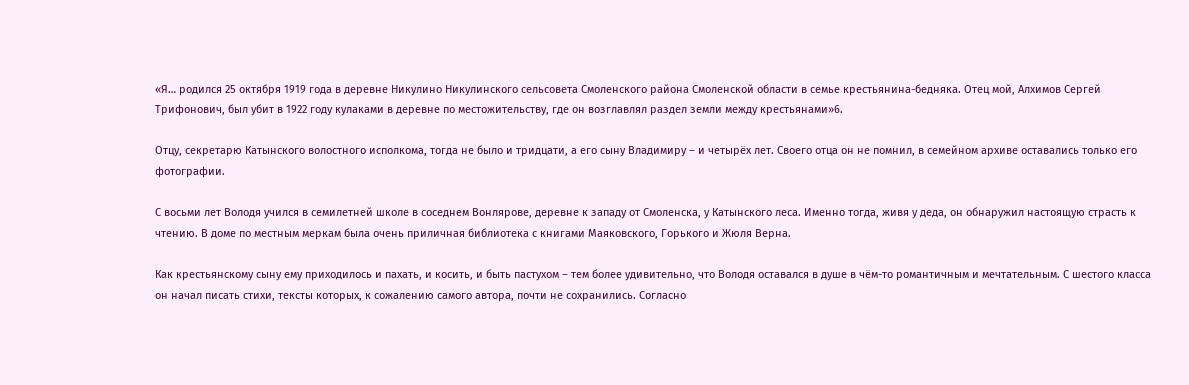«Я… родился 25 октября 1919 года в деревне Никулино Никулинского сельсовета Смоленского района Смоленской области в семье крестьянина-бедняка. Отец мой, Алхимов Сергей Трифонович, был убит в 1922 году кулаками в деревне по местожительству, где он возглавлял раздел земли между крестьянами»6.

Отцу, секретарю Катынского волостного исполкома, тогда не было и тридцати, а его сыну Владимиру – и четырёх лет. Своего отца он не помнил, в семейном архиве оставались только его фотографии.

С восьми лет Володя учился в семилетней школе в соседнем Вонлярове, деревне к западу от Смоленска, у Катынского леса. Именно тогда, живя у деда, он обнаружил настоящую страсть к чтению. В доме по местным меркам была очень приличная библиотека с книгами Маяковского, Горького и Жюля Верна.

Как крестьянскому сыну ему приходилось и пахать, и косить, и быть пастухом – тем более удивительно, что Володя оставался в душе в чём-то романтичным и мечтательным. С шестого класса он начал писать стихи, тексты которых, к сожалению самого автора, почти не сохранились. Согласно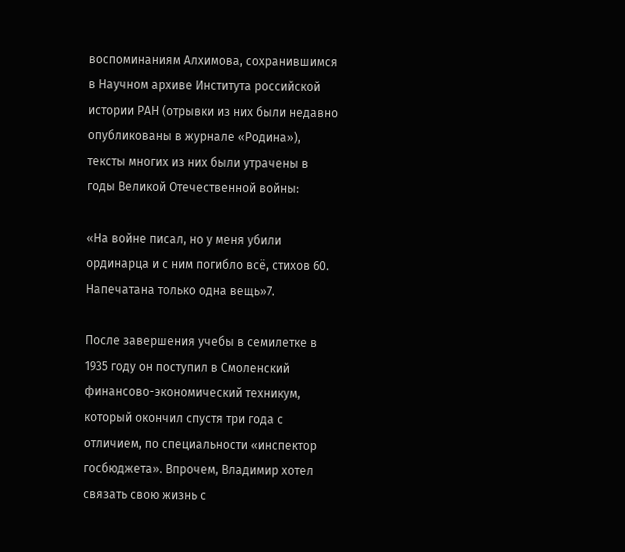воспоминаниям Алхимова, сохранившимся в Научном архиве Института российской истории РАН (отрывки из них были недавно опубликованы в журнале «Родина»), тексты многих из них были утрачены в годы Великой Отечественной войны:

«На войне писал, но у меня убили ординарца и с ним погибло всё, стихов 60. Напечатана только одна вещь»7.

После завершения учебы в семилетке в 1935 году он поступил в Смоленский финансово-экономический техникум, который окончил спустя три года с отличием, по специальности «инспектор госбюджета». Впрочем, Владимир хотел связать свою жизнь с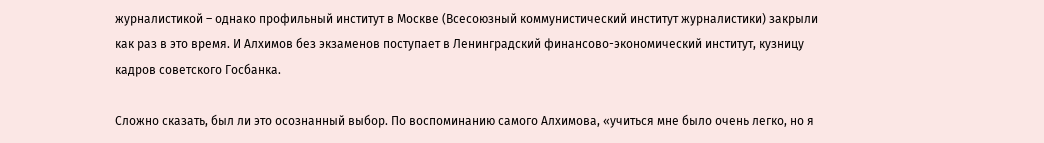журналистикой – однако профильный институт в Москве (Всесоюзный коммунистический институт журналистики) закрыли как раз в это время. И Алхимов без экзаменов поступает в Ленинградский финансово-экономический институт, кузницу кадров советского Госбанка.

Сложно сказать, был ли это осознанный выбор. По воспоминанию самого Алхимова, «учиться мне было очень легко, но я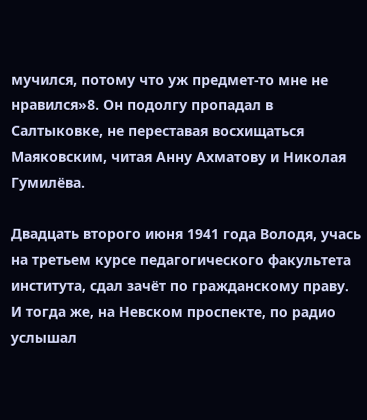мучился, потому что уж предмет-то мне не нравился»8. Он подолгу пропадал в Салтыковке, не переставая восхищаться Маяковским, читая Анну Ахматову и Николая Гумилёва.

Двадцать второго июня 1941 года Володя, учась на третьем курсе педагогического факультета института, сдал зачёт по гражданскому праву. И тогда же, на Невском проспекте, по радио услышал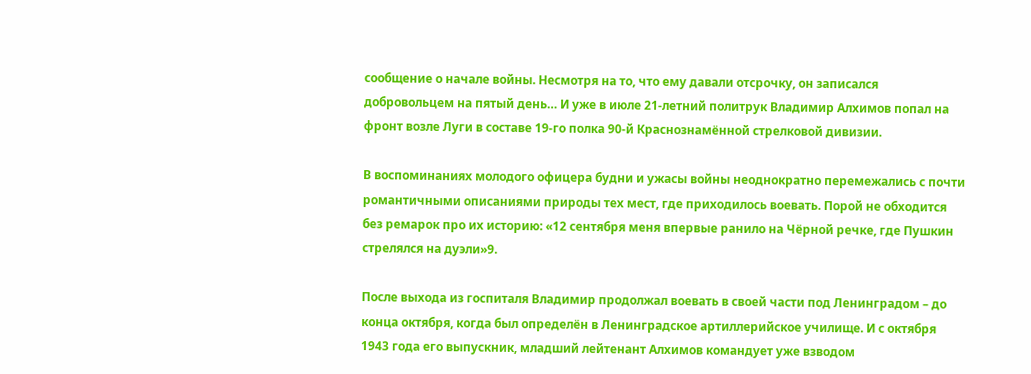сообщение о начале войны. Несмотря на то, что ему давали отсрочку, он записался добровольцем на пятый день… И уже в июле 21-летний политрук Владимир Алхимов попал на фронт возле Луги в составе 19-го полка 90-й Краснознамённой стрелковой дивизии.

В воспоминаниях молодого офицера будни и ужасы войны неоднократно перемежались с почти романтичными описаниями природы тех мест, где приходилось воевать. Порой не обходится без ремарок про их историю: «12 сентября меня впервые ранило на Чёрной речке, где Пушкин стрелялся на дуэли»9.

После выхода из госпиталя Владимир продолжал воевать в своей части под Ленинградом – до конца октября, когда был определён в Ленинградское артиллерийское училище. И с октября 1943 года его выпускник, младший лейтенант Алхимов командует уже взводом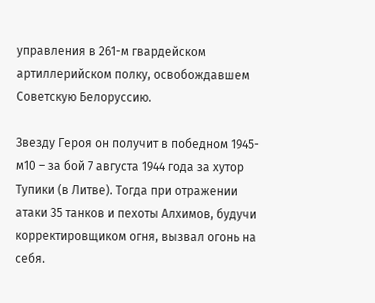управления в 261-м гвардейском артиллерийском полку, освобождавшем Советскую Белоруссию.

Звезду Героя он получит в победном 1945-м10 – за бой 7 августа 1944 года за хутор Тупики (в Литве). Тогда при отражении атаки 35 танков и пехоты Алхимов, будучи корректировщиком огня, вызвал огонь на себя.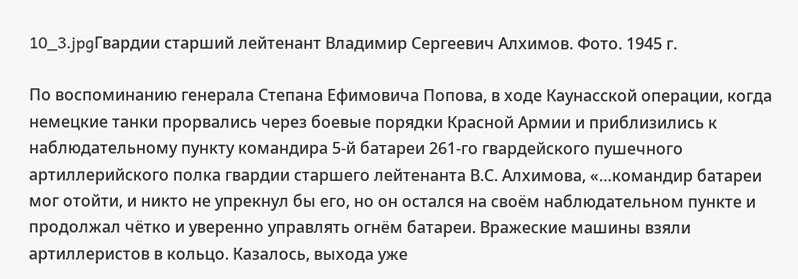10_3.jpgГвардии старший лейтенант Владимир Сергеевич Алхимов. Фото. 1945 г.

По воспоминанию генерала Степана Ефимовича Попова, в ходе Каунасской операции, когда немецкие танки прорвались через боевые порядки Красной Армии и приблизились к наблюдательному пункту командира 5-й батареи 261-го гвардейского пушечного артиллерийского полка гвардии старшего лейтенанта В.С. Алхимова, «…командир батареи мог отойти, и никто не упрекнул бы его, но он остался на своём наблюдательном пункте и продолжал чётко и уверенно управлять огнём батареи. Вражеские машины взяли артиллеристов в кольцо. Казалось, выхода уже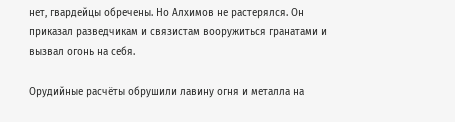нет, гвардейцы обречены. Но Алхимов не растерялся. Он приказал разведчикам и связистам вооружиться гранатами и вызвал огонь на себя.

Орудийные расчёты обрушили лавину огня и металла на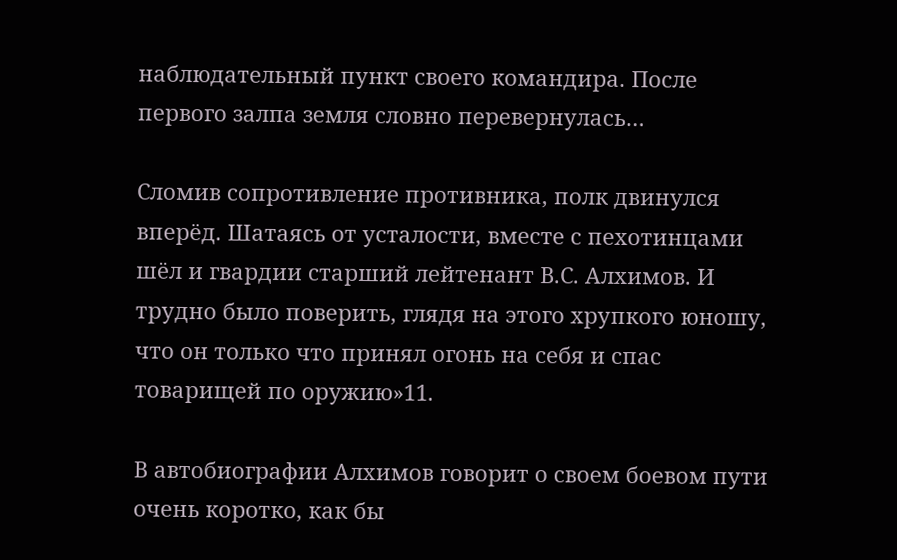наблюдательный пункт своего командира. После первого залпа земля словно перевернулась…

Сломив сопротивление противника, полк двинулся вперёд. Шатаясь от усталости, вместе с пехотинцами шёл и гвардии старший лейтенант В.С. Алхимов. И трудно было поверить, глядя на этого хрупкого юношу, что он только что принял огонь на себя и спас товарищей по оружию»11.

В автобиографии Алхимов говорит о своем боевом пути очень коротко, как бы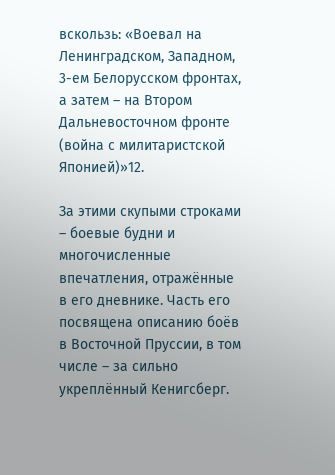вскользь: «Воевал на Ленинградском, Западном, 3-ем Белорусском фронтах, а затем – на Втором Дальневосточном фронте (война с милитаристской Японией)»12.

За этими скупыми строками – боевые будни и многочисленные впечатления, отражённые в его дневнике. Часть его посвящена описанию боёв в Восточной Пруссии, в том числе – за сильно укреплённый Кенигсберг.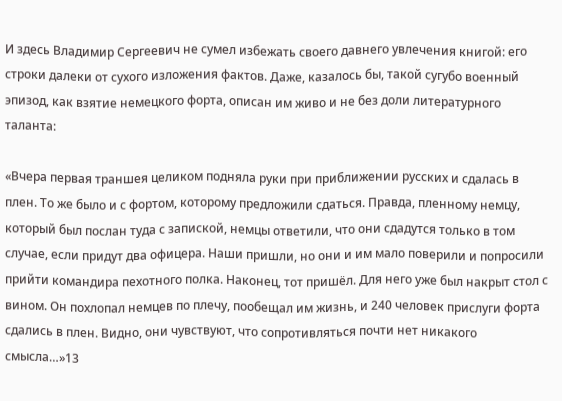И здесь Владимир Сергеевич не сумел избежать своего давнего увлечения книгой: его строки далеки от сухого изложения фактов. Даже, казалось бы, такой сугубо военный эпизод, как взятие немецкого форта, описан им живо и не без доли литературного таланта:

«Вчера первая траншея целиком подняла руки при приближении русских и сдалась в плен. То же было и с фортом, которому предложили сдаться. Правда, пленному немцу, который был послан туда с запиской, немцы ответили, что они сдадутся только в том случае, если придут два офицера. Наши пришли, но они и им мало поверили и попросили прийти командира пехотного полка. Наконец, тот пришёл. Для него уже был накрыт стол с вином. Он похлопал немцев по плечу, пообещал им жизнь, и 240 человек прислуги форта сдались в плен. Видно, они чувствуют, что сопротивляться почти нет никакого смысла…»13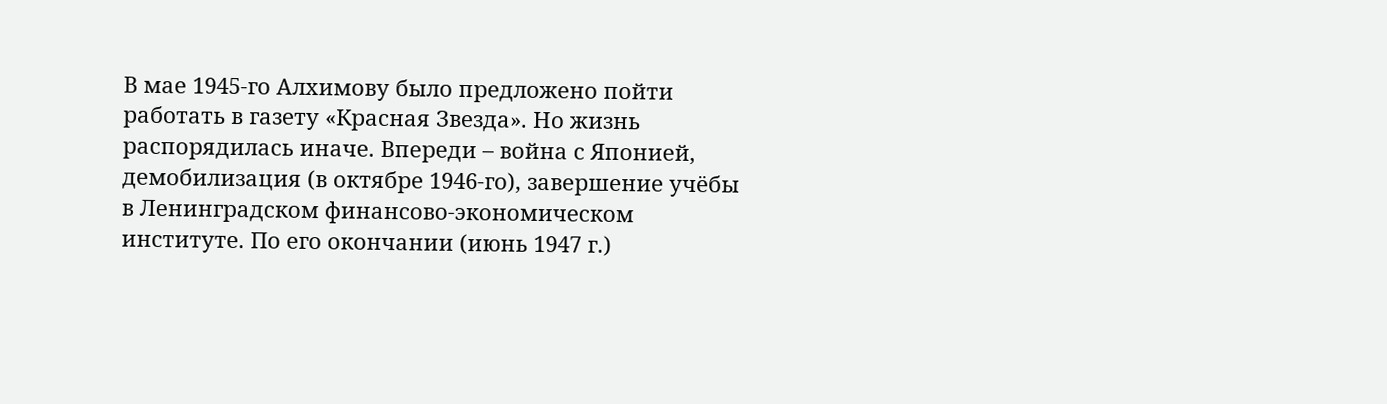В мае 1945-го Алхимову было предложено пойти работать в газету «Красная Звезда». Но жизнь распорядилась иначе. Впереди – война с Японией, демобилизация (в октябре 1946-го), завершение учёбы в Ленинградском финансово-экономическом институте. По его окончании (июнь 1947 г.)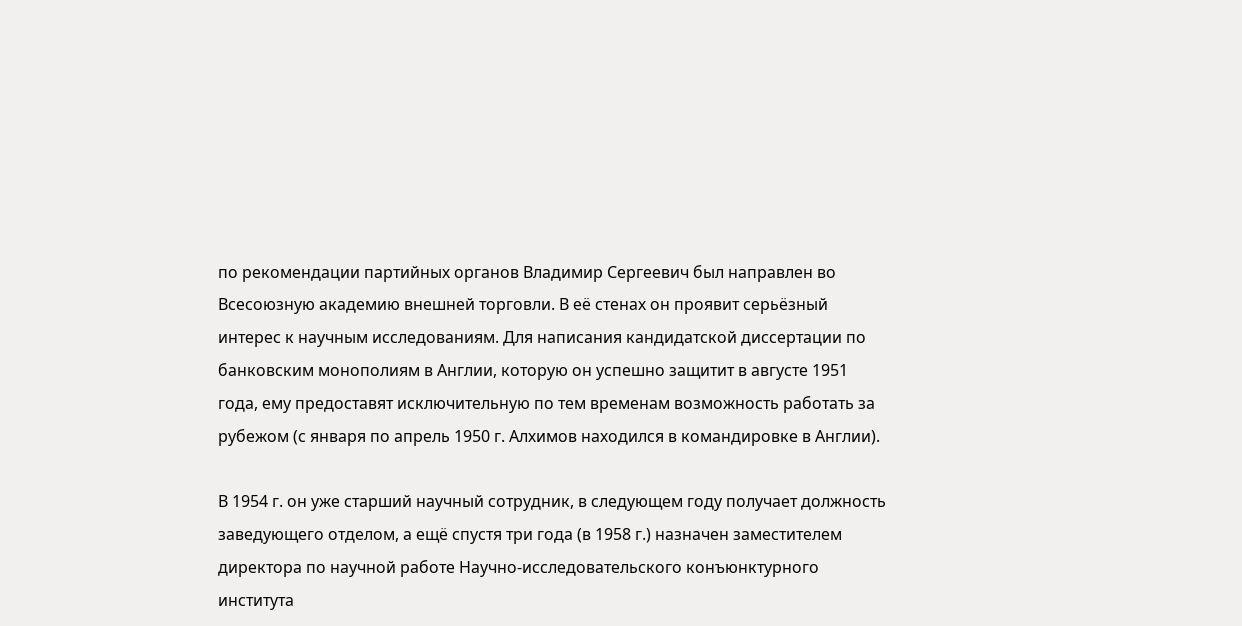по рекомендации партийных органов Владимир Сергеевич был направлен во Всесоюзную академию внешней торговли. В её стенах он проявит серьёзный интерес к научным исследованиям. Для написания кандидатской диссертации по банковским монополиям в Англии, которую он успешно защитит в августе 1951 года, ему предоставят исключительную по тем временам возможность работать за рубежом (с января по апрель 1950 г. Алхимов находился в командировке в Англии).

В 1954 г. он уже старший научный сотрудник, в следующем году получает должность заведующего отделом, а ещё спустя три года (в 1958 г.) назначен заместителем директора по научной работе Научно-исследовательского конъюнктурного института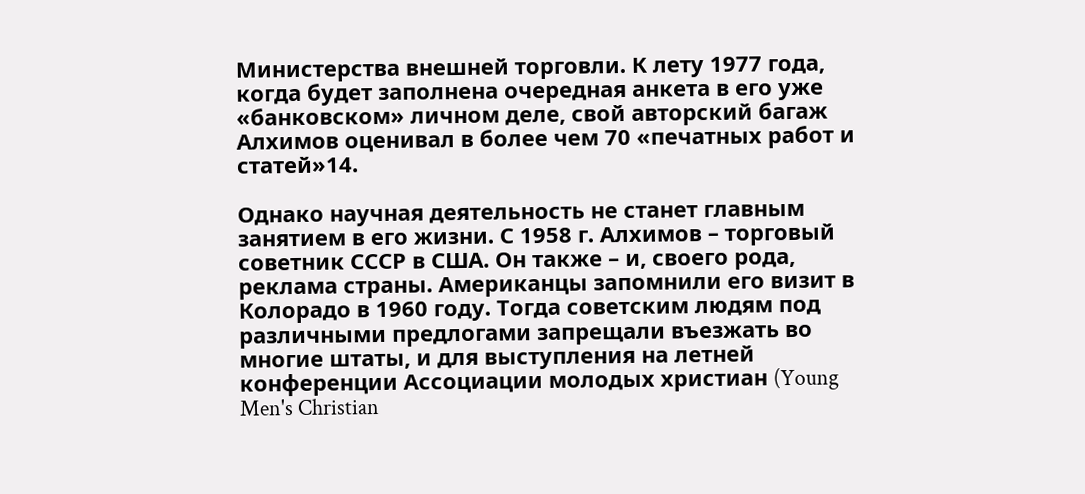Министерства внешней торговли. К лету 1977 года, когда будет заполнена очередная анкета в его уже «банковском» личном деле, свой авторский багаж Алхимов оценивал в более чем 70 «печатных работ и статей»14.

Однако научная деятельность не станет главным занятием в его жизни. С 1958 г. Алхимов – торговый советник СССР в США. Он также – и, своего рода, реклама страны. Американцы запомнили его визит в Колорадо в 1960 году. Тогда советским людям под различными предлогами запрещали въезжать во многие штаты, и для выступления на летней конференции Ассоциации молодых христиан (Young Men's Christian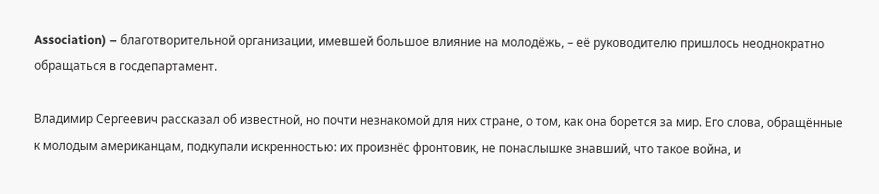Association) – благотворительной организации, имевшей большое влияние на молодёжь, – её руководителю пришлось неоднократно обращаться в госдепартамент.

Владимир Сергеевич рассказал об известной, но почти незнакомой для них стране, о том, как она борется за мир. Его слова, обращённые к молодым американцам, подкупали искренностью: их произнёс фронтовик, не понаслышке знавший, что такое война, и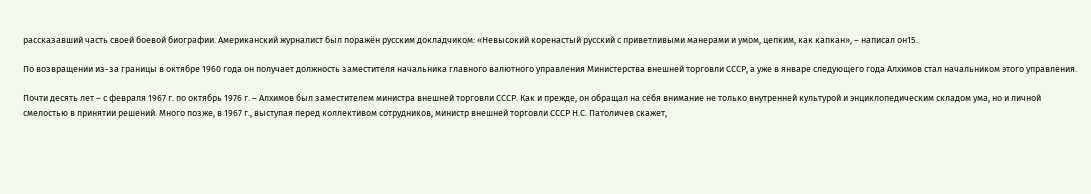рассказавший часть своей боевой биографии. Американский журналист был поражён русским докладчиком: «Невысокий коренастый русский с приветливыми манерами и умом, цепким, как капкан», – написал он15.

По возвращении из-за границы в октябре 1960 года он получает должность заместителя начальника главного валютного управления Министерства внешней торговли СССР, а уже в январе следующего года Алхимов стал начальником этого управления.

Почти десять лет – с февраля 1967 г. по октябрь 1976 г. – Алхимов был заместителем министра внешней торговли СССР. Как и прежде, он обращал на себя внимание не только внутренней культурой и энциклопедическим складом ума, но и личной смелостью в принятии решений. Много позже, в 1967 г., выступая перед коллективом сотрудников, министр внешней торговли СССР Н.С. Патоличев скажет,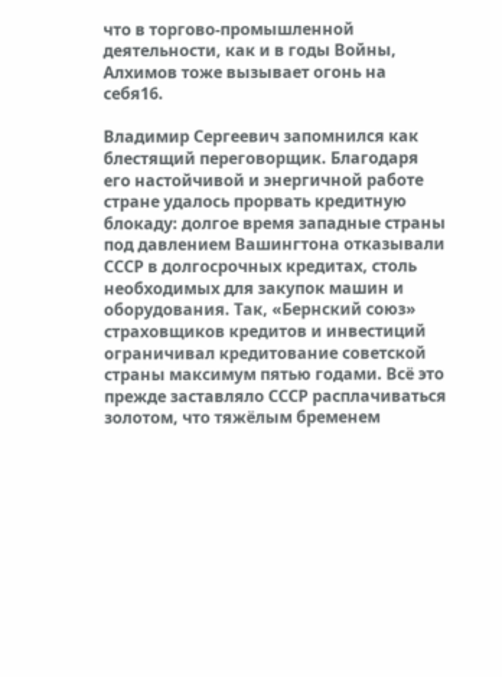что в торгово-промышленной деятельности, как и в годы Войны, Алхимов тоже вызывает огонь на себя16.

Владимир Сергеевич запомнился как блестящий переговорщик. Благодаря его настойчивой и энергичной работе стране удалось прорвать кредитную блокаду: долгое время западные страны под давлением Вашингтона отказывали СССР в долгосрочных кредитах, столь необходимых для закупок машин и оборудования. Так, «Бернский союз» страховщиков кредитов и инвестиций ограничивал кредитование советской страны максимум пятью годами. Всё это прежде заставляло СССР расплачиваться золотом, что тяжёлым бременем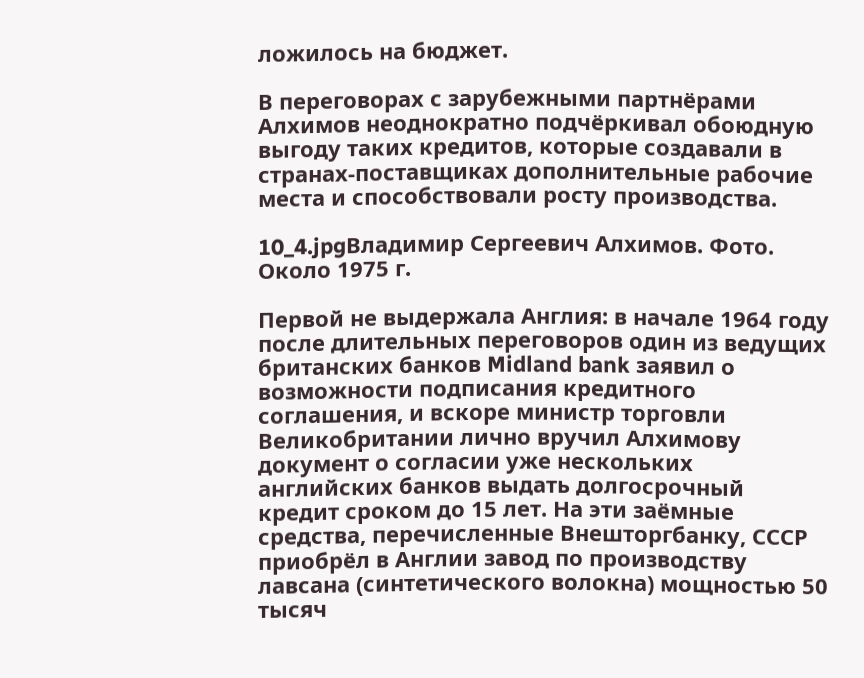ложилось на бюджет.

В переговорах с зарубежными партнёрами Алхимов неоднократно подчёркивал обоюдную выгоду таких кредитов, которые создавали в странах-поставщиках дополнительные рабочие места и способствовали росту производства.

10_4.jpgВладимир Сергеевич Алхимов. Фото. Около 1975 г.

Первой не выдержала Англия: в начале 1964 году после длительных переговоров один из ведущих британских банков Midland bank заявил о возможности подписания кредитного соглашения, и вскоре министр торговли Великобритании лично вручил Алхимову документ о согласии уже нескольких английских банков выдать долгосрочный кредит сроком до 15 лет. На эти заёмные средства, перечисленные Внешторгбанку, СССР приобрёл в Англии завод по производству лавсана (синтетического волокна) мощностью 50 тысяч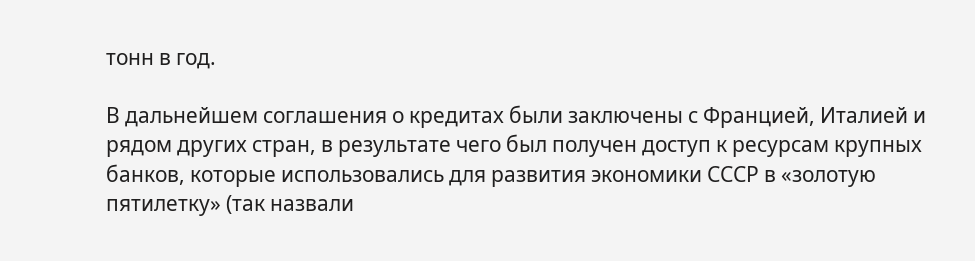тонн в год.

В дальнейшем соглашения о кредитах были заключены с Францией, Италией и рядом других стран, в результате чего был получен доступ к ресурсам крупных банков, которые использовались для развития экономики СССР в «золотую пятилетку» (так назвали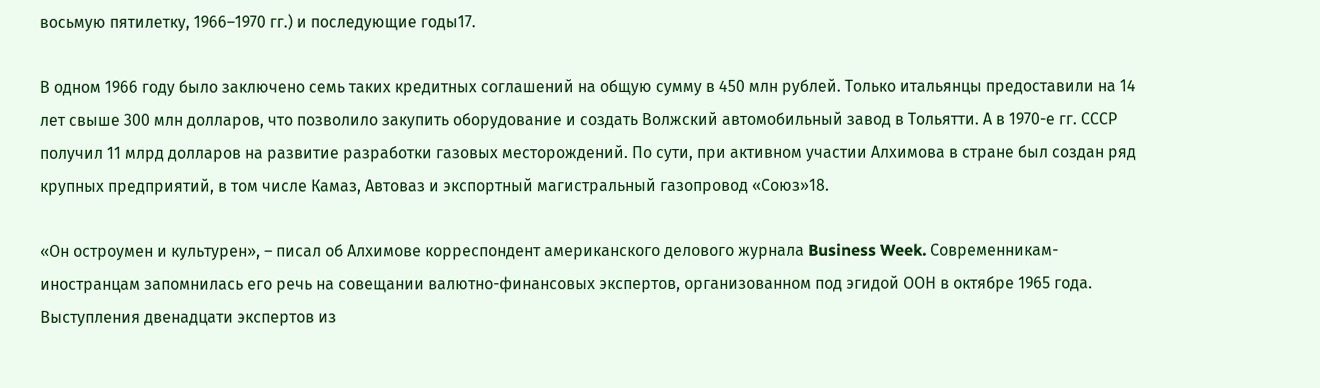восьмую пятилетку, 1966–1970 гг.) и последующие годы17.

В одном 1966 году было заключено семь таких кредитных соглашений на общую сумму в 450 млн рублей. Только итальянцы предоставили на 14 лет свыше 300 млн долларов, что позволило закупить оборудование и создать Волжский автомобильный завод в Тольятти. А в 1970-е гг. СССР получил 11 млрд долларов на развитие разработки газовых месторождений. По сути, при активном участии Алхимова в стране был создан ряд крупных предприятий, в том числе Камаз, Автоваз и экспортный магистральный газопровод «Союз»18.

«Он остроумен и культурен», – писал об Алхимове корреспондент американского делового журнала Business Week. Современникам-иностранцам запомнилась его речь на совещании валютно-финансовых экспертов, организованном под эгидой ООН в октябре 1965 года. Выступления двенадцати экспертов из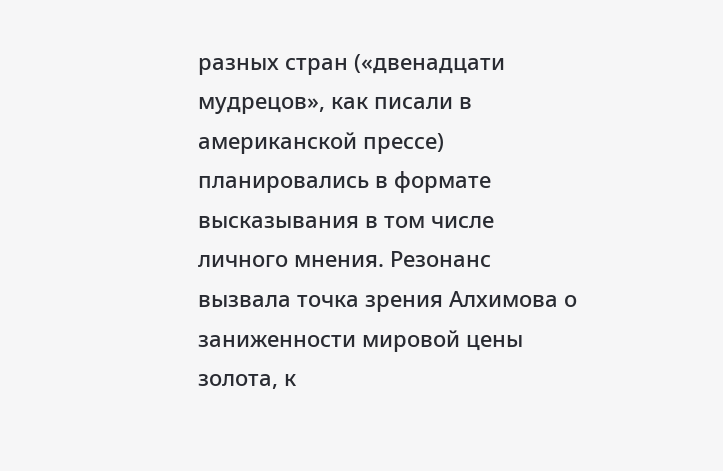разных стран («двенадцати мудрецов», как писали в американской прессе) планировались в формате высказывания в том числе личного мнения. Резонанс вызвала точка зрения Алхимова о заниженности мировой цены золота, к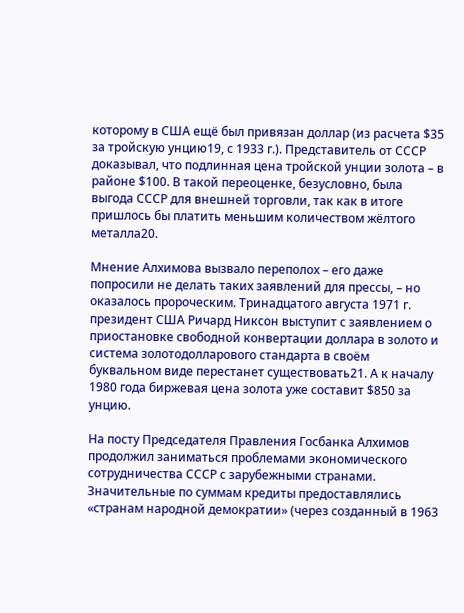которому в США ещё был привязан доллар (из расчета $35 за тройскую унцию19, с 1933 г.). Представитель от СССР доказывал, что подлинная цена тройской унции золота – в районе $100. В такой переоценке, безусловно, была выгода СССР для внешней торговли, так как в итоге пришлось бы платить меньшим количеством жёлтого металла20.

Мнение Алхимова вызвало переполох – его даже попросили не делать таких заявлений для прессы, – но оказалось пророческим. Тринадцатого августа 1971 г. президент США Ричард Никсон выступит с заявлением о приостановке свободной конвертации доллара в золото и система золотодолларового стандарта в своём буквальном виде перестанет существовать21. А к началу 1980 года биржевая цена золота уже составит $850 за унцию.

На посту Председателя Правления Госбанка Алхимов продолжил заниматься проблемами экономического сотрудничества СССР с зарубежными странами. Значительные по суммам кредиты предоставлялись «странам народной демократии» (через созданный в 1963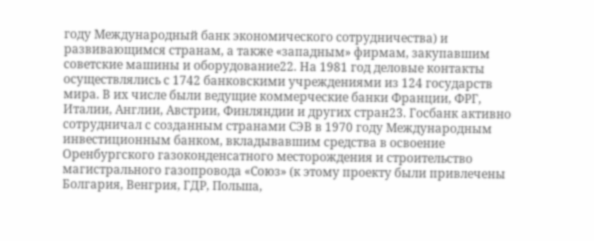году Международный банк экономического сотрудничества) и развивающимся странам, а также «западным» фирмам, закупавшим советские машины и оборудование22. На 1981 год деловые контакты осуществлялись с 1742 банковскими учреждениями из 124 государств мира. В их числе были ведущие коммерческие банки Франции, ФРГ, Италии, Англии, Австрии, Финляндии и других стран23. Госбанк активно сотрудничал с созданным странами СЭВ в 1970 году Международным инвестиционным банком, вкладывавшим средства в освоение Оренбургского газоконденсатного месторождения и строительство магистрального газопровода «Союз» (к этому проекту были привлечены Болгария, Венгрия, ГДР, Польша,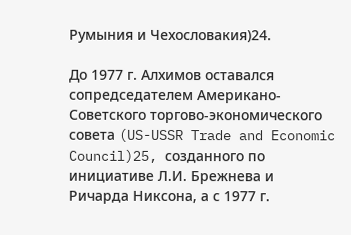Румыния и Чехословакия)24.

До 1977 г. Алхимов оставался сопредседателем Американо-Советского торгово-экономического совета (US-USSR Trade and Economic Council)25, созданного по инициативе Л.И. Брежнева и Ричарда Никсона, а с 1977 г.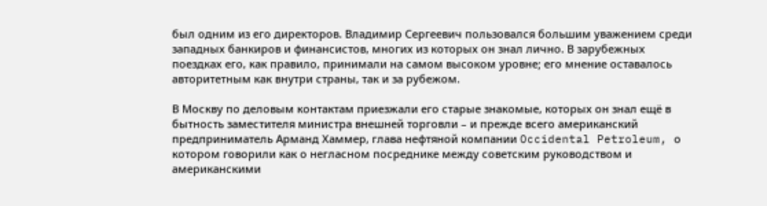был одним из его директоров. Владимир Сергеевич пользовался большим уважением среди западных банкиров и финансистов, многих из которых он знал лично. В зарубежных поездках его, как правило, принимали на самом высоком уровне; его мнение оставалось авторитетным как внутри страны, так и за рубежом.

В Москву по деловым контактам приезжали его старые знакомые, которых он знал ещё в бытность заместителя министра внешней торговли – и прежде всего американский предприниматель Арманд Хаммер, глава нефтяной компании Occidental Petroleum, о котором говорили как о негласном посреднике между советским руководством и американскими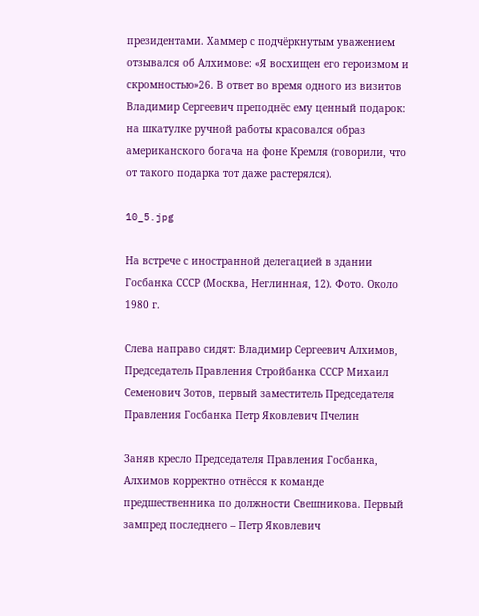президентами. Хаммер с подчёркнутым уважением отзывался об Алхимове: «Я восхищен его героизмом и скромностью»26. В ответ во время одного из визитов Владимир Сергеевич преподнёс ему ценный подарок: на шкатулке ручной работы красовался образ американского богача на фоне Кремля (говорили, что от такого подарка тот даже растерялся).

10_5.jpg

На встрече с иностранной делегацией в здании Госбанка СССР (Москва, Неглинная, 12). Фото. Около 1980 г.

Слева направо сидят: Владимир Сергеевич Алхимов, Председатель Правления Стройбанка СССР Михаил Семенович Зотов, первый заместитель Председателя Правления Госбанка Петр Яковлевич Пчелин

Заняв кресло Председателя Правления Госбанка, Алхимов корректно отнёсся к команде предшественника по должности Свешникова. Первый зампред последнего – Петр Яковлевич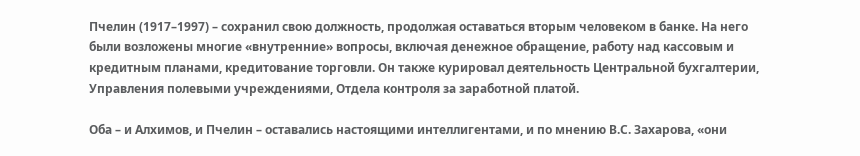Пчелин (1917–1997) – сохранил свою должность, продолжая оставаться вторым человеком в банке. На него были возложены многие «внутренние» вопросы, включая денежное обращение, работу над кассовым и кредитным планами, кредитование торговли. Он также курировал деятельность Центральной бухгалтерии, Управления полевыми учреждениями, Отдела контроля за заработной платой.

Оба – и Алхимов, и Пчелин – оставались настоящими интеллигентами, и по мнению В.С. Захарова, «они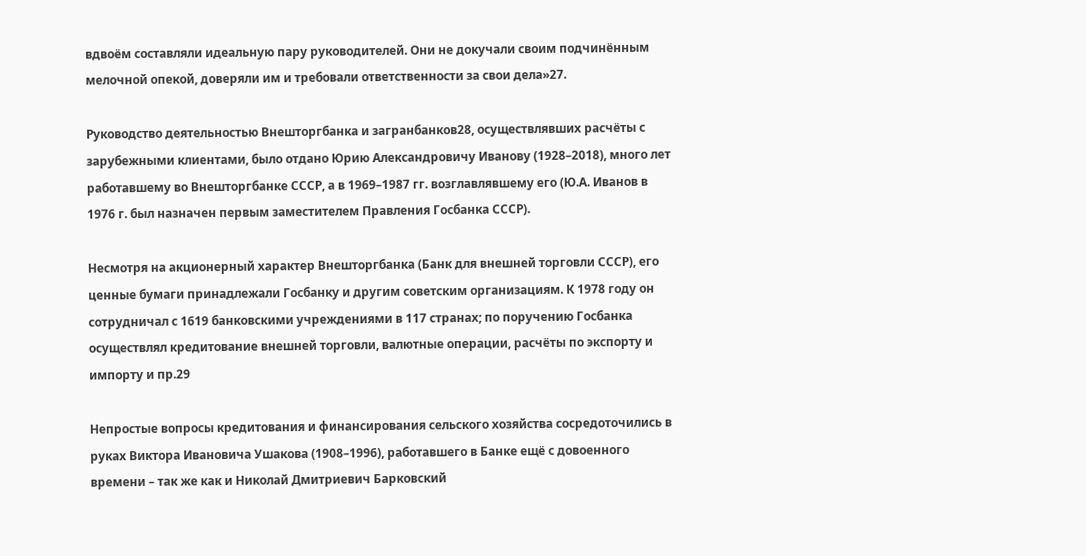вдвоём составляли идеальную пару руководителей. Они не докучали своим подчинённым мелочной опекой, доверяли им и требовали ответственности за свои дела»27.

Руководство деятельностью Внешторгбанка и загранбанков28, осуществлявших расчёты с зарубежными клиентами, было отдано Юрию Александровичу Иванову (1928–2018), много лет работавшему во Внешторгбанке СССР, а в 1969–1987 гг. возглавлявшему его (Ю.А. Иванов в 1976 г. был назначен первым заместителем Правления Госбанка СССР).

Несмотря на акционерный характер Внешторгбанка (Банк для внешней торговли СССР), его ценные бумаги принадлежали Госбанку и другим советским организациям. К 1978 году он сотрудничал с 1619 банковскими учреждениями в 117 странах; по поручению Госбанка осуществлял кредитование внешней торговли, валютные операции, расчёты по экспорту и импорту и пр.29

Непростые вопросы кредитования и финансирования сельского хозяйства сосредоточились в руках Виктора Ивановича Ушакова (1908–1996), работавшего в Банке ещё с довоенного времени – так же как и Николай Дмитриевич Барковский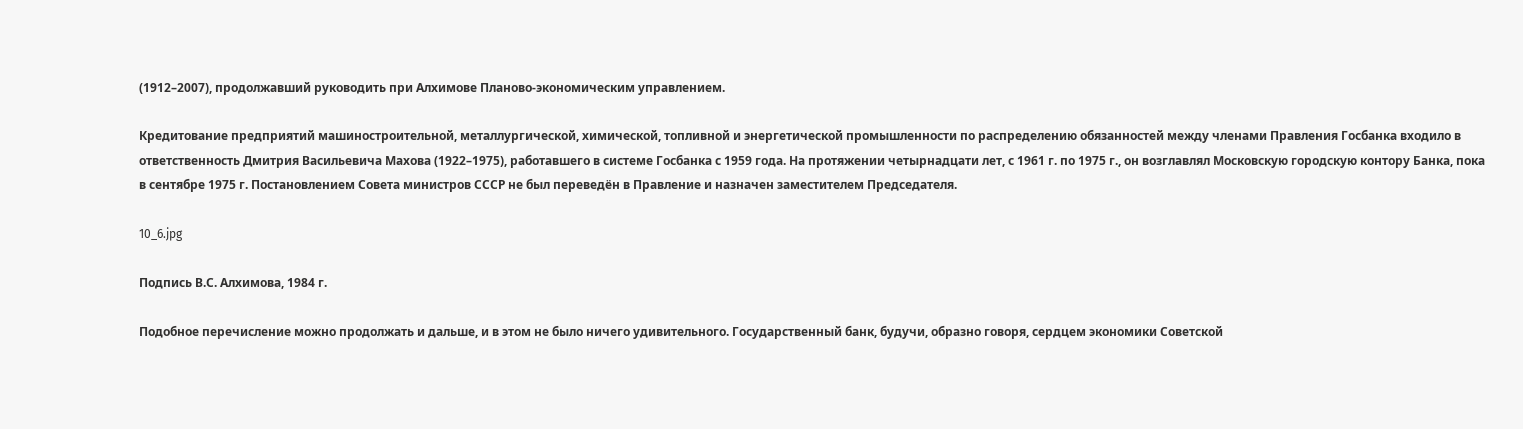(1912–2007), продолжавший руководить при Алхимове Планово-экономическим управлением.

Кредитование предприятий машиностроительной, металлургической, химической, топливной и энергетической промышленности по распределению обязанностей между членами Правления Госбанка входило в ответственность Дмитрия Васильевича Махова (1922–1975), работавшего в системе Госбанка с 1959 года. На протяжении четырнадцати лет, с 1961 г. по 1975 г., он возглавлял Московскую городскую контору Банка, пока в сентябре 1975 г. Постановлением Совета министров СССР не был переведён в Правление и назначен заместителем Председателя.

10_6.jpg

Подпись В.С. Алхимова, 1984 г.

Подобное перечисление можно продолжать и дальше, и в этом не было ничего удивительного. Государственный банк, будучи, образно говоря, сердцем экономики Советской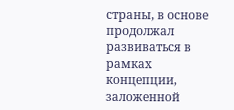страны, в основе продолжал развиваться в рамках концепции, заложенной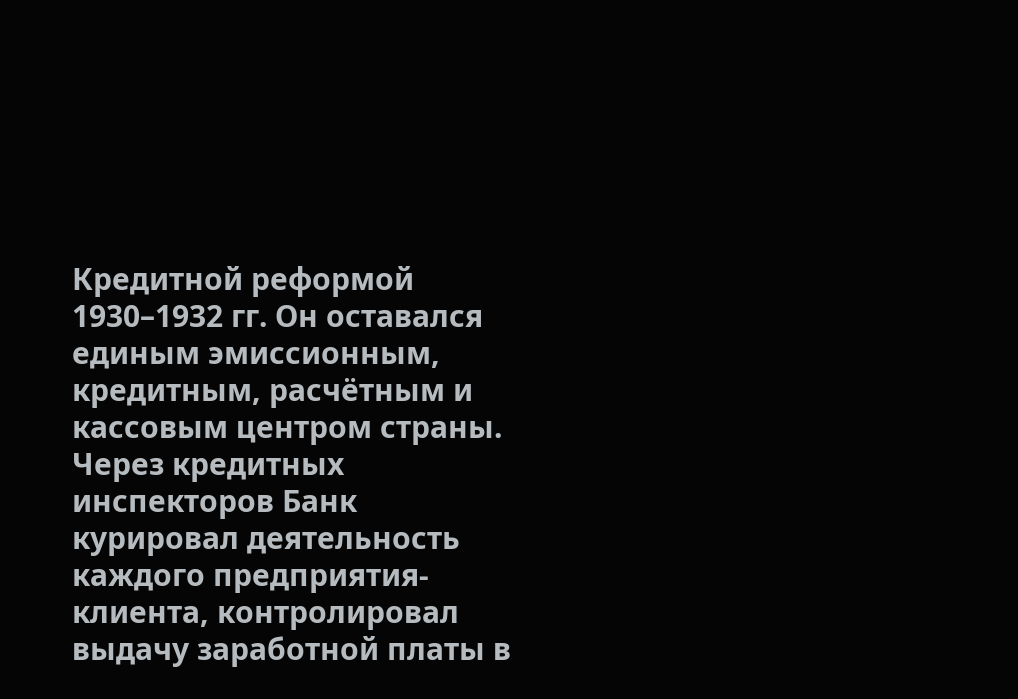Кредитной реформой 1930–1932 гг. Он оставался единым эмиссионным, кредитным, расчётным и кассовым центром страны. Через кредитных инспекторов Банк курировал деятельность каждого предприятия-клиента, контролировал выдачу заработной платы в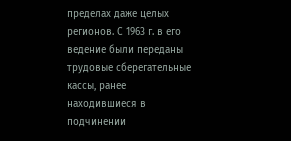пределах даже целых регионов. С 1963 г. в его ведение были переданы трудовые сберегательные кассы, ранее находившиеся в подчинении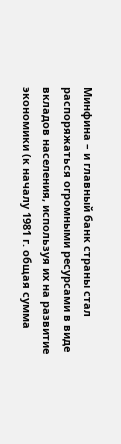Минфина – и главный банк страны стал распоряжаться огромными ресурсами в виде вкладов населения, используя их на развитие экономики (к началу 1981 г. общая сумма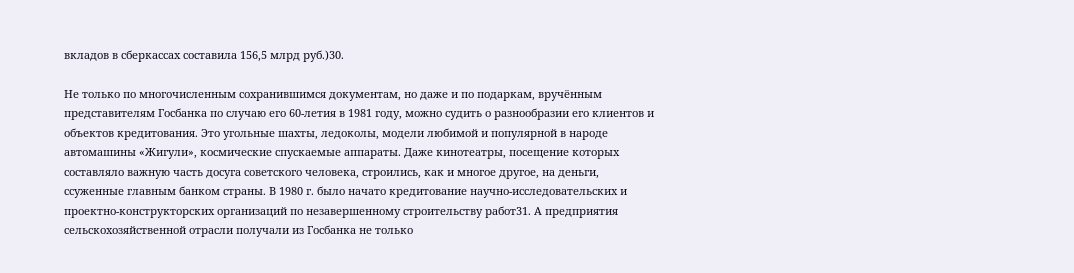вкладов в сберкассах составила 156,5 млрд руб.)30.

Не только по многочисленным сохранившимся документам, но даже и по подаркам, вручённым представителям Госбанка по случаю его 60-летия в 1981 году, можно судить о разнообразии его клиентов и объектов кредитования. Это угольные шахты, ледоколы, модели любимой и популярной в народе автомашины «Жигули», космические спускаемые аппараты. Даже кинотеатры, посещение которых составляло важную часть досуга советского человека, строились, как и многое другое, на деньги, ссуженные главным банком страны. В 1980 г. было начато кредитование научно-исследовательских и проектно-конструкторских организаций по незавершенному строительству работ31. А предприятия сельскохозяйственной отрасли получали из Госбанка не только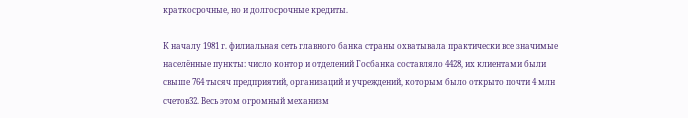краткосрочные, но и долгосрочные кредиты.

К началу 1981 г. филиальная сеть главного банка страны охватывала практически все значимые населённые пункты: число контор и отделений Госбанка составляло 4428, их клиентами были свыше 764 тысяч предприятий, организаций и учреждений, которым было открыто почти 4 млн счетов32. Весь этом огромный механизм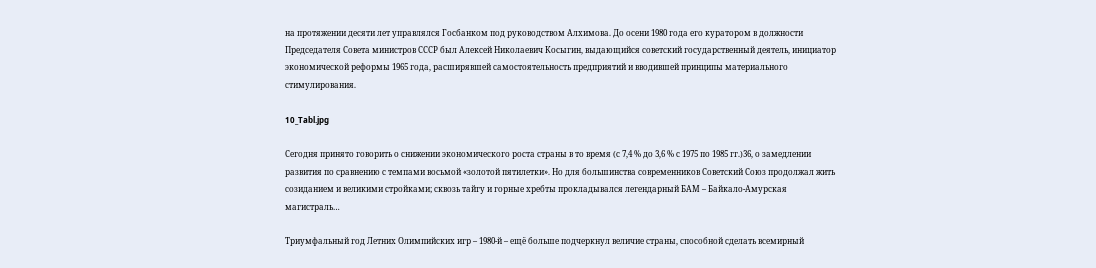на протяжении десяти лет управлялся Госбанком под руководством Алхимова. До осени 1980 года его куратором в должности Председателя Совета министров СССР был Алексей Николаевич Косыгин, выдающийся советский государственный деятель, инициатор экономической реформы 1965 года, расширявшей самостоятельность предприятий и вводившей принципы материального стимулирования.

10_Tabl.jpg

Сегодня принято говорить о снижении экономического роста страны в то время (с 7,4 % до 3,6 % с 1975 по 1985 гг.)36, о замедлении развития по сравнению с темпами восьмой «золотой пятилетки». Но для большинства современников Советский Союз продолжал жить созиданием и великими стройками; сквозь тайгу и горные хребты прокладывался легендарный БАМ – Байкало-Амурская магистраль…

Триумфальный год Летних Олимпийских игр – 1980-й – ещё больше подчеркнул величие страны, способной сделать всемирный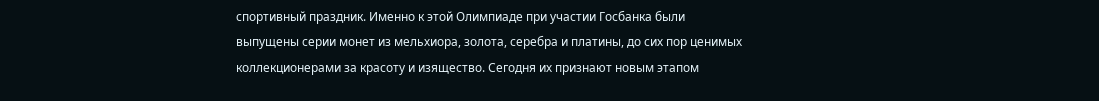спортивный праздник. Именно к этой Олимпиаде при участии Госбанка были выпущены серии монет из мельхиора, золота, серебра и платины, до сих пор ценимых коллекционерами за красоту и изящество. Сегодня их признают новым этапом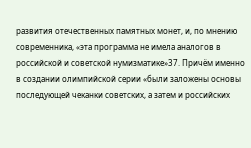развития отечественных памятных монет, и, по мнению современника, «эта программа не имела аналогов в российской и советской нумизматике»37. Причём именно в создании олимпийской серии «были заложены основы последующей чеканки советских, а затем и российских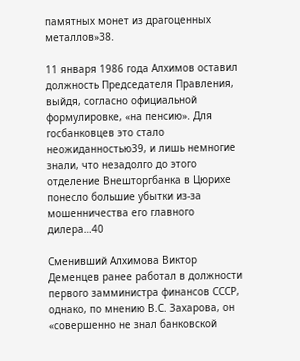памятных монет из драгоценных металлов»38.

11 января 1986 года Алхимов оставил должность Председателя Правления, выйдя, согласно официальной формулировке, «на пенсию». Для госбанковцев это стало неожиданностью39, и лишь немногие знали, что незадолго до этого отделение Внешторгбанка в Цюрихе понесло большие убытки из-за мошенничества его главного дилера…40

Сменивший Алхимова Виктор Деменцев ранее работал в должности первого замминистра финансов СССР, однако, по мнению В.С. Захарова, он «совершенно не знал банковской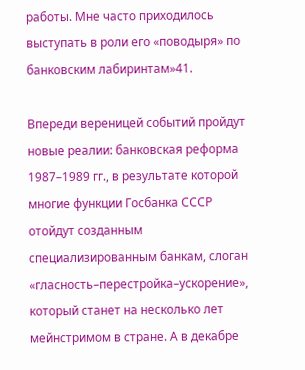работы. Мне часто приходилось выступать в роли его «поводыря» по банковским лабиринтам»41.

Впереди вереницей событий пройдут новые реалии: банковская реформа 1987–1989 гг., в результате которой многие функции Госбанка СССР отойдут созданным специализированным банкам, слоган «гласность–перестройка–ускорение», который станет на несколько лет мейнстримом в стране. А в декабре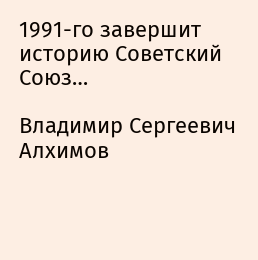1991-го завершит историю Советский Союз…

Владимир Сергеевич Алхимов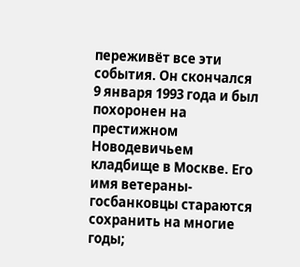переживёт все эти события. Он скончался 9 января 1993 года и был похоронен на престижном Новодевичьем кладбище в Москве. Его имя ветераны-госбанковцы стараются сохранить на многие годы;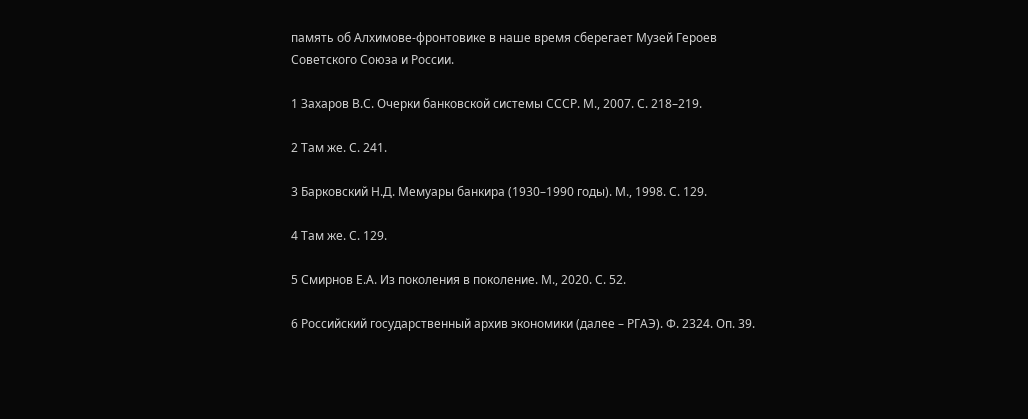память об Алхимове-фронтовике в наше время сберегает Музей Героев Советского Союза и России.

1 Захаров В.С. Очерки банковской системы СССР. М., 2007. С. 218–219.

2 Там же. С. 241.

3 Барковский Н.Д. Мемуары банкира (1930–1990 годы). М., 1998. С. 129.

4 Там же. С. 129.

5 Смирнов Е.А. Из поколения в поколение. М., 2020. С. 52.

6 Российский государственный архив экономики (далее – РГАЭ). Ф. 2324. Оп. 39.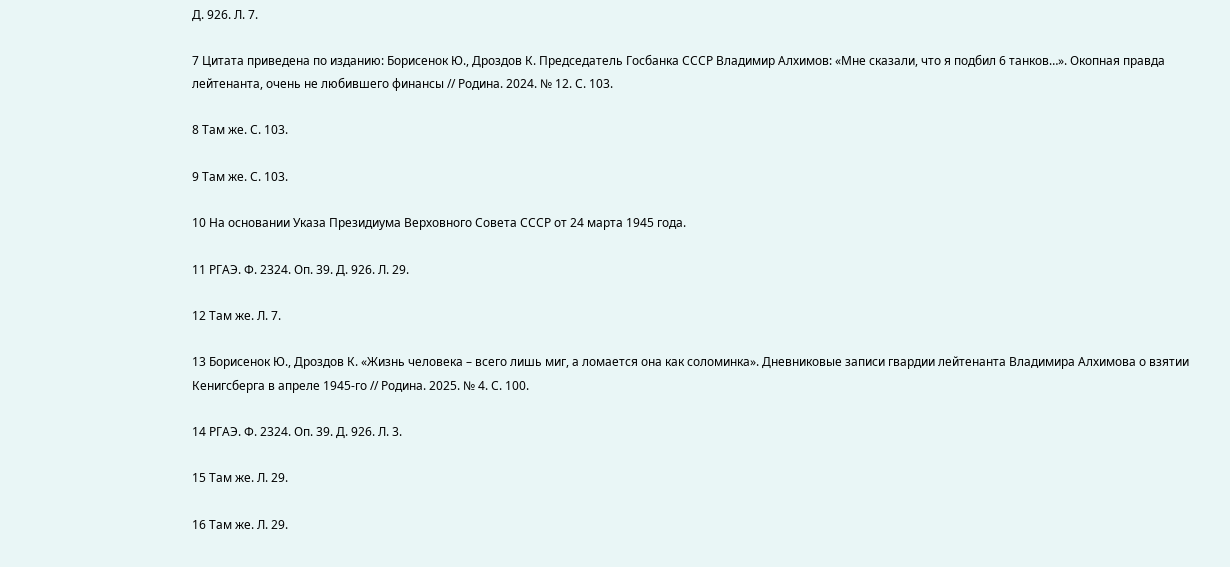Д. 926. Л. 7.

7 Цитата приведена по изданию: Борисенок Ю., Дроздов К. Председатель Госбанка СССР Владимир Алхимов: «Мне сказали, что я подбил 6 танков…». Окопная правда лейтенанта, очень не любившего финансы // Родина. 2024. № 12. С. 103.

8 Там же. С. 103.

9 Там же. С. 103.

10 На основании Указа Президиума Верховного Совета СССР от 24 марта 1945 года.

11 РГАЭ. Ф. 2324. Оп. 39. Д. 926. Л. 29.

12 Там же. Л. 7.

13 Борисенок Ю., Дроздов К. «Жизнь человека – всего лишь миг, а ломается она как соломинка». Дневниковые записи гвардии лейтенанта Владимира Алхимова о взятии Кенигсберга в апреле 1945-го // Родина. 2025. № 4. С. 100.

14 РГАЭ. Ф. 2324. Оп. 39. Д. 926. Л. 3.

15 Там же. Л. 29.

16 Там же. Л. 29.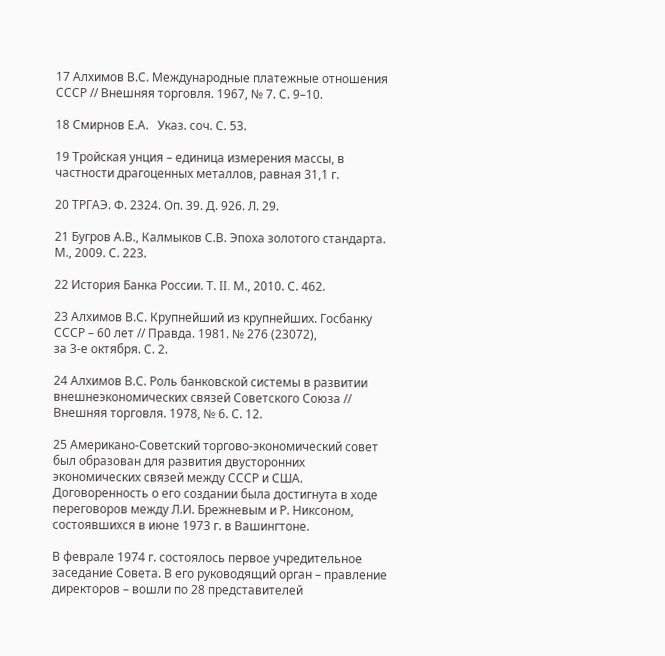17 Алхимов В.С. Международные платежные отношения СССР // Внешняя торговля. 1967, № 7. С. 9–10.

18 Смирнов Е.А.   Указ. соч. С. 53.

19 Тройская унция – единица измерения массы, в частности драгоценных металлов, равная 31,1 г.

20 ТРГАЭ. Ф. 2324. Оп. 39. Д. 926. Л. 29.

21 Бугров А.В., Калмыков С.В. Эпоха золотого стандарта. М., 2009. С. 223.

22 История Банка России. Т. II. М., 2010. С. 462.

23 Алхимов В.С. Крупнейший из крупнейших. Госбанку СССР – 60 лет // Правда. 1981. № 276 (23072),
за 3-е октября. С. 2.

24 Алхимов В.С. Роль банковской системы в развитии внешнеэкономических связей Советского Союза // Внешняя торговля. 1978, № 6. С. 12.

25 Американо-Советский торгово-экономический совет был образован для развития двусторонних экономических связей между СССР и США. Договоренность о его создании была достигнута в ходе переговоров между Л.И. Брежневым и Р. Никсоном, состоявшихся в июне 1973 г. в Вашингтоне.

В феврале 1974 г. состоялось первое учредительное заседание Совета. В его руководящий орган – правление директоров – вошли по 28 представителей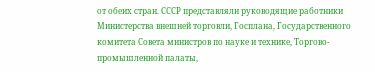от обеих стран. СССР представляли руководящие работники Министерства внешней торговли, Госплана, Государственного комитета Совета министров по науке и технике, Торгово-промышленной палаты,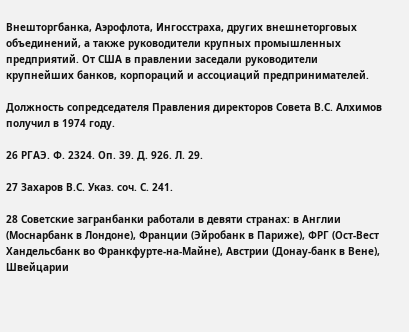Внешторгбанка, Аэрофлота, Ингосстраха, других внешнеторговых объединений, а также руководители крупных промышленных предприятий. От США в правлении заседали руководители крупнейших банков, корпораций и ассоциаций предпринимателей.

Должность сопредседателя Правления директоров Совета В.С. Алхимов получил в 1974 году.

26 РГАЭ. Ф. 2324. Оп. 39. Д. 926. Л. 29.

27 Захаров В.С. Указ. соч. С. 241.

28 Советские загранбанки работали в девяти странах: в Англии (Моснарбанк в Лондоне), Франции (Эйробанк в Париже), ФРГ (Ост-Вест Хандельсбанк во Франкфурте-на-Майне), Австрии (Донау-банк в Вене), Швейцарии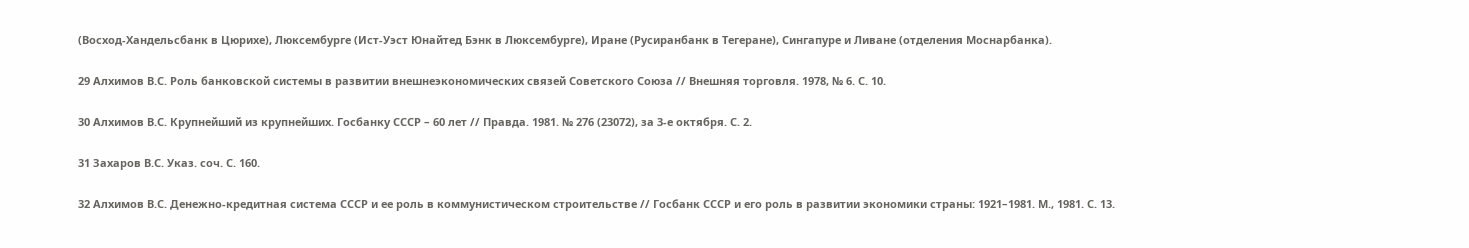(Восход-Хандельсбанк в Цюрихе), Люксембурге (Ист-Уэст Юнайтед Бэнк в Люксембурге), Иране (Русиранбанк в Тегеране), Сингапуре и Ливане (отделения Моснарбанка).

29 Алхимов В.С. Роль банковской системы в развитии внешнеэкономических связей Советского Союза // Внешняя торговля. 1978, № 6. С. 10.

30 Алхимов В.С. Крупнейший из крупнейших. Госбанку СССР – 60 лет // Правда. 1981. № 276 (23072), за 3-е октября. С. 2.

31 Захаров В.С. Указ. соч. С. 160.

32 Алхимов В.С. Денежно-кредитная система СССР и ее роль в коммунистическом строительстве // Госбанк СССР и его роль в развитии экономики страны: 1921–1981. М., 1981. С. 13.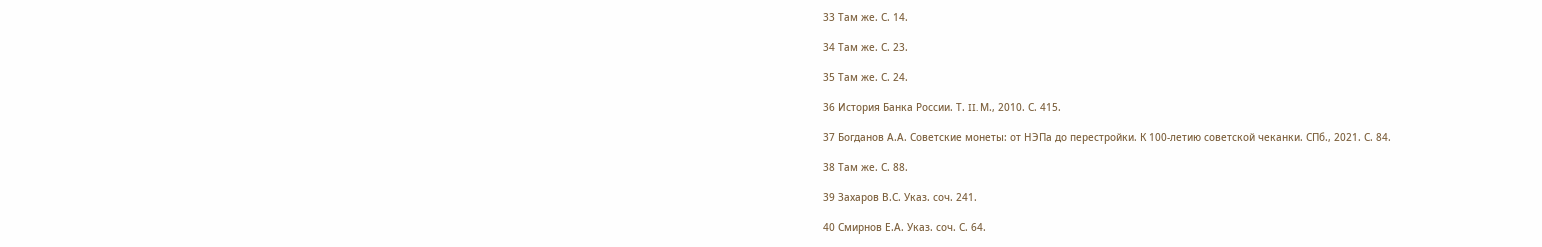33 Там же. С. 14.

34 Там же. С. 23.

35 Там же. С. 24.

36 История Банка России. Т. II. М., 2010. С. 415.

37 Богданов А.А. Советские монеты: от НЭПа до перестройки. К 100-летию советской чеканки. СПб., 2021. С. 84.

38 Там же. С. 88.

39 Захаров В.С. Указ. соч. 241.

40 Смирнов Е.А. Указ. соч. С. 64.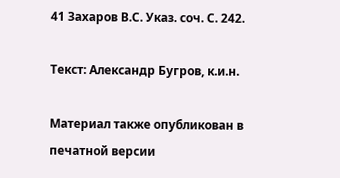41 Захаров В.С. Указ. соч. С. 242.

Текст: Александр Бугров, к.и.н.

Материал также опубликован в печатной версии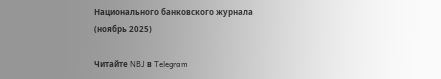Национального банковского журнала (ноябрь 2025)

Читайте NBJ в Telegram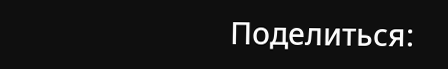Поделиться: